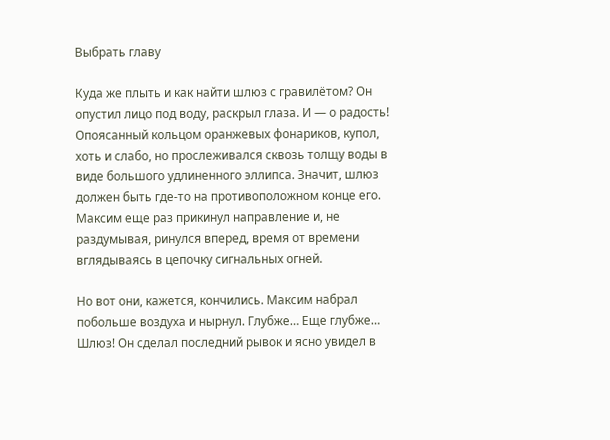Выбрать главу

Куда же плыть и как найти шлюз с гравилётом? Он опустил лицо под воду, раскрыл глаза. И — о радость! Опоясанный кольцом оранжевых фонариков, купол, хоть и слабо, но прослеживался сквозь толщу воды в виде большого удлиненного эллипса. Значит, шлюз должен быть где-то на противоположном конце его. Максим еще раз прикинул направление и, не раздумывая, ринулся вперед, время от времени вглядываясь в цепочку сигнальных огней.

Но вот они, кажется, кончились. Максим набрал побольше воздуха и нырнул. Глубже… Еще глубже… Шлюз! Он сделал последний рывок и ясно увидел в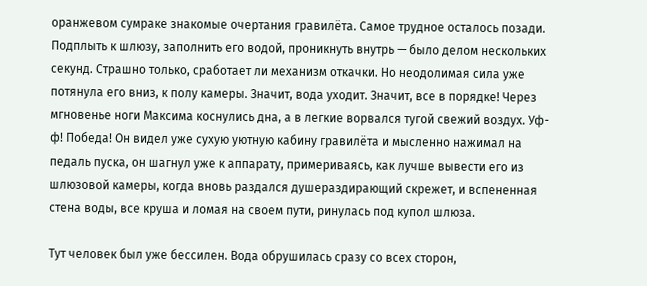оранжевом сумраке знакомые очертания гравилёта. Самое трудное осталось позади. Подплыть к шлюзу, заполнить его водой, проникнуть внутрь — было делом нескольких секунд. Страшно только, сработает ли механизм откачки. Но неодолимая сила уже потянула его вниз, к полу камеры. Значит, вода уходит. Значит, все в порядке! Через мгновенье ноги Максима коснулись дна, а в легкие ворвался тугой свежий воздух. Уф-ф! Победа! Он видел уже сухую уютную кабину гравилёта и мысленно нажимал на педаль пуска, он шагнул уже к аппарату, примериваясь, как лучше вывести его из шлюзовой камеры, когда вновь раздался душераздирающий скрежет, и вспененная стена воды, все круша и ломая на своем пути, ринулась под купол шлюза.

Тут человек был уже бессилен. Вода обрушилась сразу со всех сторон,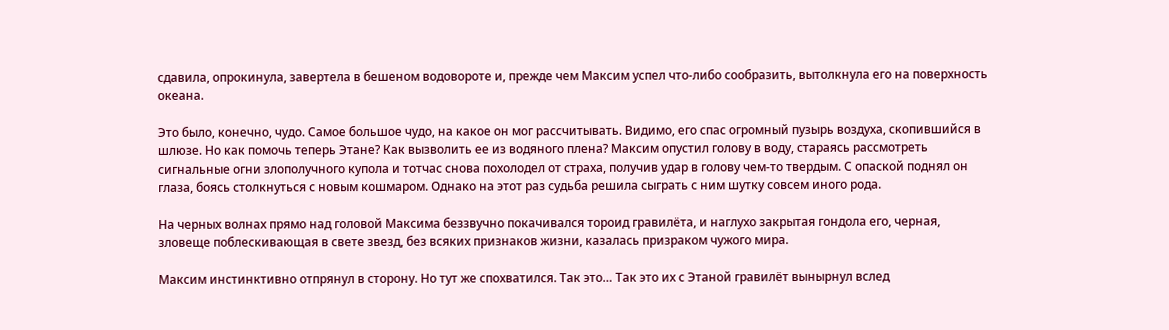сдавила, опрокинула, завертела в бешеном водовороте и, прежде чем Максим успел что-либо сообразить, вытолкнула его на поверхность океана.

Это было, конечно, чудо. Самое большое чудо, на какое он мог рассчитывать. Видимо, его спас огромный пузырь воздуха, скопившийся в шлюзе. Но как помочь теперь Этане? Как вызволить ее из водяного плена? Максим опустил голову в воду, стараясь рассмотреть сигнальные огни злополучного купола и тотчас снова похолодел от страха, получив удар в голову чем-то твердым. С опаской поднял он глаза, боясь столкнуться с новым кошмаром. Однако на этот раз судьба решила сыграть с ним шутку совсем иного рода.

На черных волнах прямо над головой Максима беззвучно покачивался тороид гравилёта, и наглухо закрытая гондола его, черная, зловеще поблескивающая в свете звезд, без всяких признаков жизни, казалась призраком чужого мира.

Максим инстинктивно отпрянул в сторону. Но тут же спохватился. Так это… Так это их с Этаной гравилёт вынырнул вслед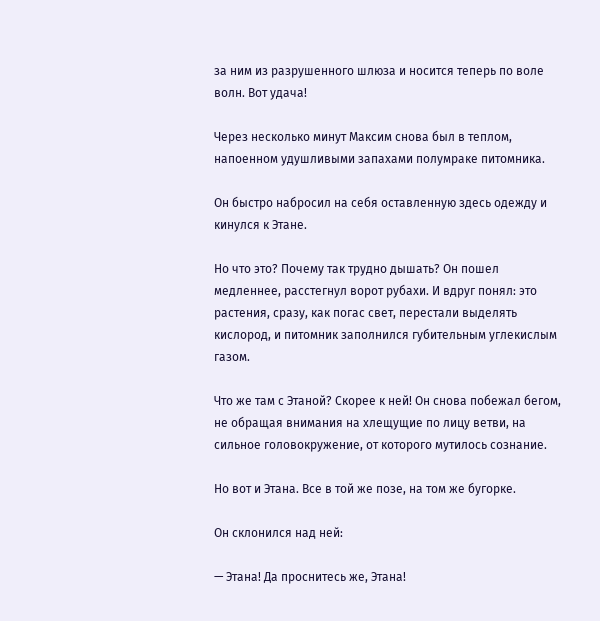за ним из разрушенного шлюза и носится теперь по воле волн. Вот удача!

Через несколько минут Максим снова был в теплом, напоенном удушливыми запахами полумраке питомника.

Он быстро набросил на себя оставленную здесь одежду и кинулся к Этане.

Но что это? Почему так трудно дышать? Он пошел медленнее, расстегнул ворот рубахи. И вдруг понял: это растения, сразу, как погас свет, перестали выделять кислород, и питомник заполнился губительным углекислым газом.

Что же там с Этаной? Скорее к ней! Он снова побежал бегом, не обращая внимания на хлещущие по лицу ветви, на сильное головокружение, от которого мутилось сознание.

Но вот и Этана. Все в той же позе, на том же бугорке.

Он склонился над ней:

— Этана! Да проснитесь же, Этана!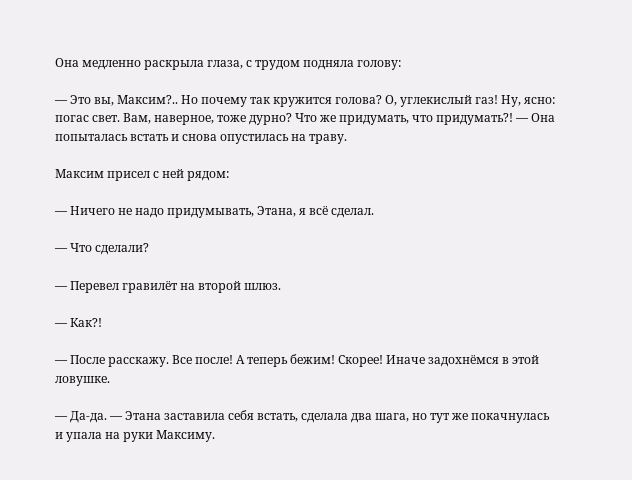Она медленно раскрыла глаза, с трудом подняла голову:

— Это вы, Максим?.. Но почему так кружится голова? О, углекислый газ! Ну, ясно: погас свет. Вам, наверное, тоже дурно? Что же придумать, что придумать?! — Она попыталась встать и снова опустилась на траву.

Максим присел с ней рядом:

— Ничего не надо придумывать, Этана, я всё сделал.

— Что сделали?

— Перевел гравилёт на второй шлюз.

— Как?!

— После расскажу. Все после! А теперь бежим! Скорее! Иначе задохнёмся в этой ловушке.

— Да-да. — Этана заставила себя встать, сделала два шага, но тут же покачнулась и упала на руки Максиму.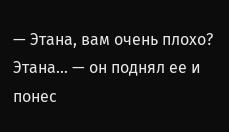— Этана, вам очень плохо? Этана… — он поднял ее и понес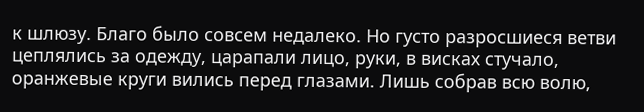к шлюзу. Благо было совсем недалеко. Но густо разросшиеся ветви цеплялись за одежду, царапали лицо, руки, в висках стучало, оранжевые круги вились перед глазами. Лишь собрав всю волю,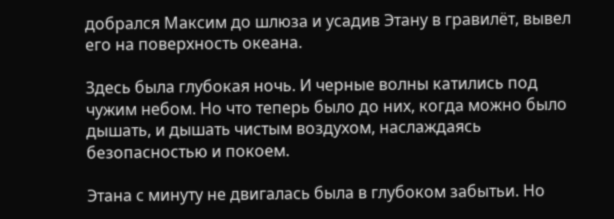добрался Максим до шлюза и усадив Этану в гравилёт, вывел его на поверхность океана.

Здесь была глубокая ночь. И черные волны катились под чужим небом. Но что теперь было до них, когда можно было дышать, и дышать чистым воздухом, наслаждаясь безопасностью и покоем.

Этана с минуту не двигалась была в глубоком забытьи. Но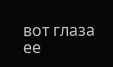вот глаза ее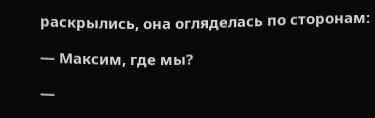раскрылись, она огляделась по сторонам:

— Максим, где мы?

—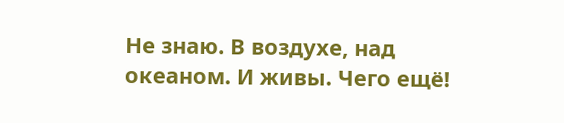Не знаю. В воздухе, над океаном. И живы. Чего ещё!